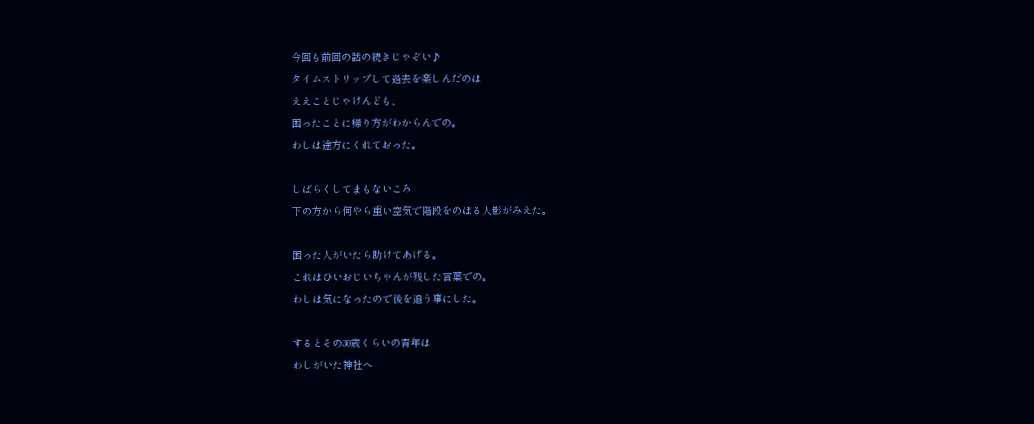今回も前回の話の続きじゃぞい♪
タイムストリップして過去を楽しんだのは
ええことじゃけんども、
困ったことに帰り方がわからんでの。
わしは途方にくれておった。

しばらくしてまもないころ
下の方から何やら重い空気で階段をのぼる人影がみえた。

困った人がいたら助けてあげる。
これはひいおじいちゃんが残した言葉での。
わしは気になったので後を追う事にした。

するとその30歳くらいの青年は
わしがいた神社へ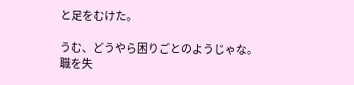と足をむけた。

うむ、どうやら困りごとのようじゃな。
職を失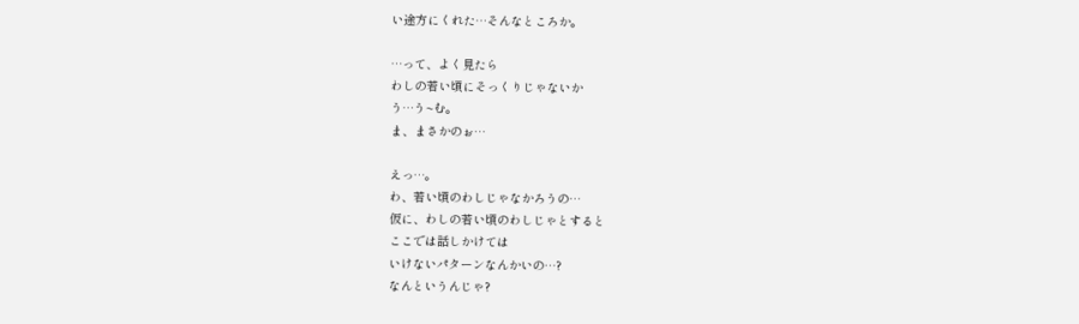い途方にくれた…そんなところか。

…って、よく見たら
わしの若い頃にそっくりじゃないか
う…う~む。
ま、まさかのぉ…

えっ…。
わ、若い頃のわしじゃなかろうの…
仮に、わしの若い頃のわしじゃとすると
ここでは話しかけては
いけないパターンなんかいの…?
なんというんじゃ?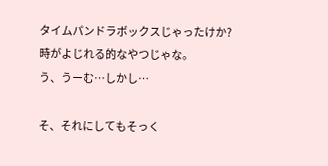タイムパンドラボックスじゃったけか?
時がよじれる的なやつじゃな。
う、うーむ…しかし…

そ、それにしてもそっく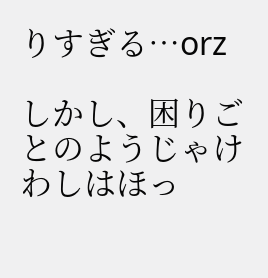りすぎる…orz

しかし、困りごとのようじゃけ
わしはほっ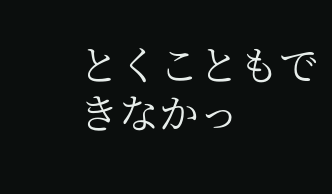とくこともできなかっ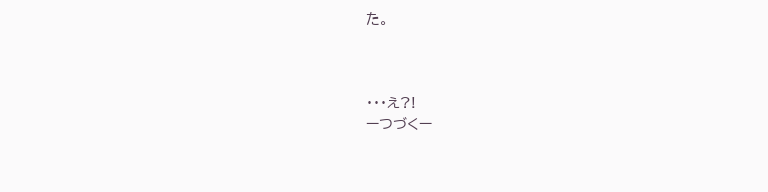た。



・・・え?!
ーつづくー